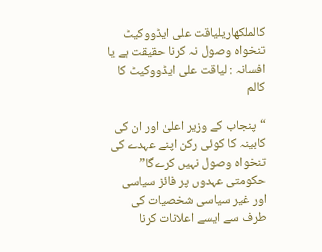کالملکھاریلیاقت علی ایڈووکیٹ
تنخواہ وصول نہ کرنا حقیقت ہے یا افسانہ : لیاقت علی ایڈووکیٹ کا کالم

“پنجاب کے وزیر اعلیٰ اور ان کی کابینہ کا کوئی رکن اپنے عہدے کی تنخواہ وصول نہیں کرےگا” حکومتی عہدوں پر فائز سیاسی اور غیر سیاسی شخصیات کی طرف سے ایسے اعلانات کرنا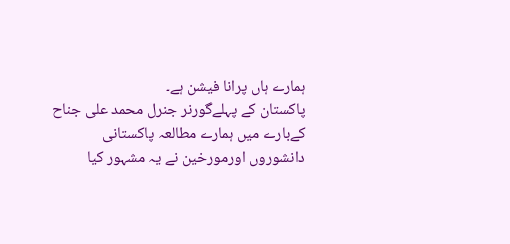ہمارے ہاں پرانا فیشن ہے۔
پاکستان کے پہلےگورنر جنرل محمد علی جناح کےبارے میں ہمارے مطالعہ پاکستانی دانشوروں اورمورخین نے یہ مشہور کیا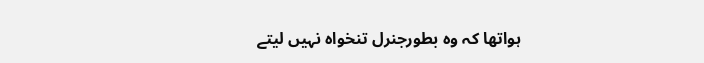ہواتھا کہ وہ بطورجنرل تنخواہ نہیں لیتے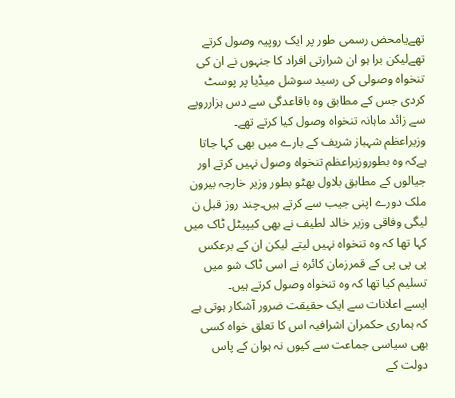تھےیامحض رسمی طور پر ایک روپیہ وصول کرتے تھےلیکن برا ہو ان شرارتی افراد کا جنہوں نے ان کی تنخواہ وصولی کی رسید سوشل میڈیا پر پوسٹ کردی جس کے مطابق وہ باقاعدگی سے دس ہزارروپے سے زائد ماہانہ تنخواہ وصول کیا کرتے تھے۔
وزیراعظم شہباز شریف کے بارے میں بھی کہا جاتا ہےکہ وہ بطوروزیراعظم تنخواہ وصول نہیں کرتے اور جیالوں کے مطابق بلاول بھٹو بطور وزیر خارجہ بیرون ملک دورے اپنی جیب سے کرتے ہیں۔چند روز قبل ن لیگی وفاقی وزیر خالد لطیف نے بھی کیپیٹل ٹاک میں کہا تھا کہ وہ تنخواہ نہیں لیتے لیکن ان کے برعکس پی پی پی کے قمرزمان کائرہ نے اسی ٹاک شو میں تسلیم کیا تھا کہ وہ تنخواہ وصول کرتے ہیں۔
ایسے اعلانات سے ایک حقیقت ضرور آشکار ہوتی ہے کہ ہماری حکمران اشرافیہ اس کا تعلق خواہ کسی بھی سیاسی جماعت سے کیوں نہ ہوان کے پاس دولت کے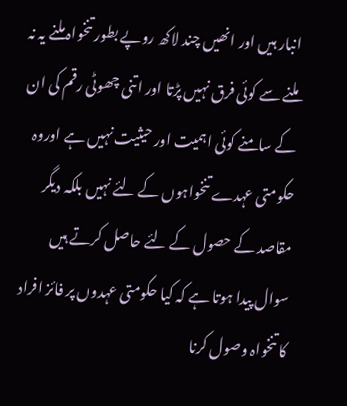انبار ہیں اور انھیں چند لاکھ روپے بطور تنخواہ ملنے یہ نہ ملنے سے کوئی فرق نہیں پڑتا اور اتنی چھوٹی رقم کی ان کے سامنے کوئی اہمیت اور حیثیت نہیں ہے اوروہ حکومتی عہدے تنخواہوں کے لئے نہیں بلکہ دیگر مقاصد کے حصول کے لئے حاصل کرتے ہیں
سوال پیدا ہوتا ہے کہ کیا حکومتی عہدوں پر فائز افراد کا تنخواہ وصول کرنا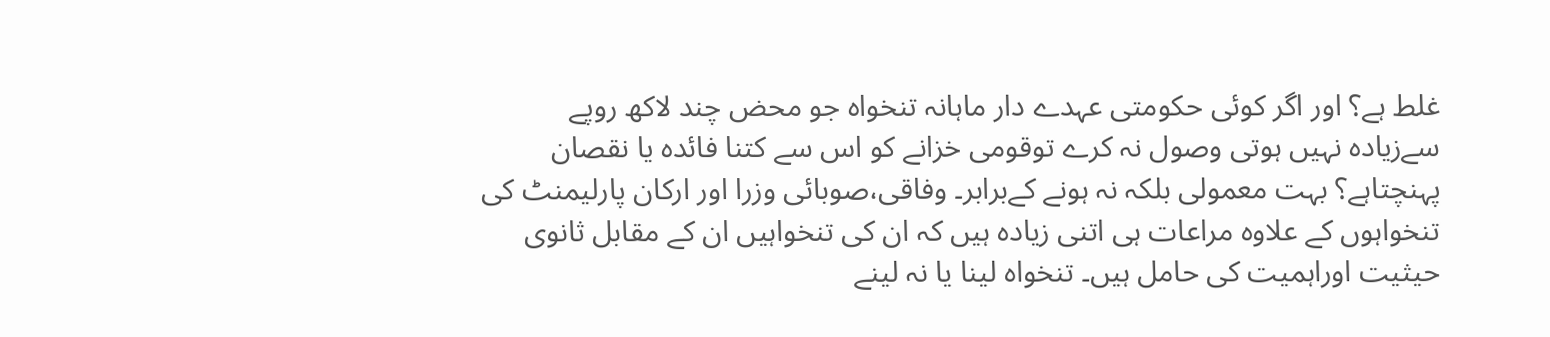غلط ہے؟ اور اگر کوئی حکومتی عہدے دار ماہانہ تنخواہ جو محض چند لاکھ روپے سےزیادہ نہیں ہوتی وصول نہ کرے توقومی خزانے کو اس سے کتنا فائدہ یا نقصان پہنچتاہے؟ بہت معمولی بلکہ نہ ہونے کےبرابر۔ وفاقی،صوبائی وزرا اور ارکان پارلیمنٹ کی تنخواہوں کے علاوہ مراعات ہی اتنی زیادہ ہیں کہ ان کی تنخواہیں ان کے مقابل ثانوی حیثیت اوراہمیت کی حامل ہیں۔ تنخواہ لینا یا نہ لینے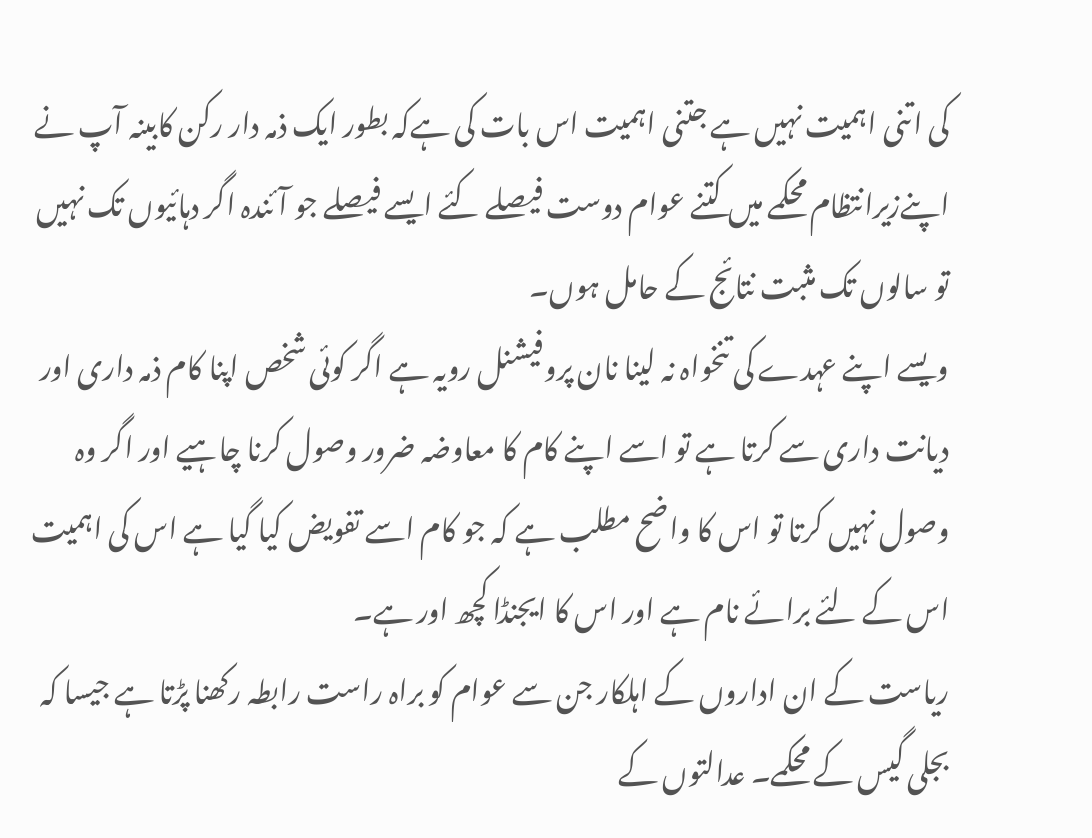کی اتنی اہمیت نہیں ہے جتنی اہمیت اس بات کی ہےکہ بطور ایک ذمہ دار رکن کابینہ آپ نے اپنےزیرانتظام محکمے میں کتنے عوام دوست فیصلے کئے ایسے فیصلے جو آئندہ اگر دہائیوں تک نہیں تو سالوں تک مثبت نتائج کے حامل ہوں۔
ویسے اپنے عہدے کی تنخواہ نہ لینا نان پروفیشنل رویہ ہے اگر کوئی شخص اپنا کام ذمہ داری اور دیانت داری سے کرتا ہے تو اسے اپنے کام کا معاوضہ ضرور وصول کرنا چاہیے اور اگر وہ وصول نہیں کرتا تو اس کا واضح مطلب ہے کہ جو کام اسے تفویض کیا گیا ہے اس کی اہمیت اس کے لئے برائے نام ہے اور اس کا ایجنڈا کچھ اور ہے۔
ریاست کے ان اداروں کے اہلکار جن سے عوام کو براہ راست رابطہ رکھنا پڑتا ہے جیسا کہ بجلی گیس کے محکمے۔ عدالتوں کے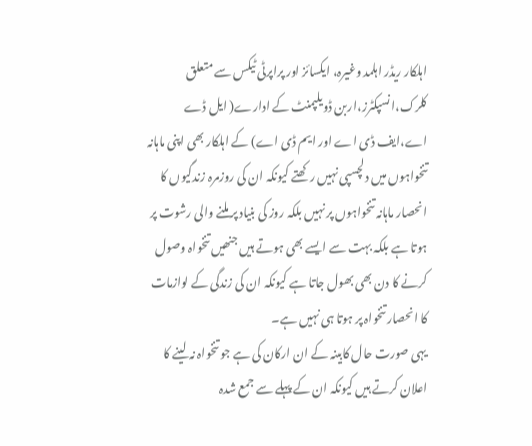اہلکار ریڈر اہلمد وغیرہ، ایکسائز اور پراپرٹی ٹیکس سے متعلق کلرک،انسپکٹرز،اربن ڈویلپمنٹ کے ادارے( ایل ڈے اے،ایف ڈی اے اور ایم ڈی اے) کے اہلکار بھی اپنی ماہانہ تنخواہوں میں دلچسپی نہیں رکھتے کیونکہ ان کی روزمرہ زندگیوں کا انحصار ماہانہ تنخواہوں پر نہیں بلکہ روز کی بنیاد پر ملنے والی رشوت پر ہوتا ہے بلکہ بہت سے ایسے بھی ہوتے ہیں جنھیں تنخواہ وصول کرنے کا دن بھی بھول جاتا ہے کیونکہ ان کی زندگی کے لوازمات کا انحصار تنخواہ پر ہوتا ہی نہیں ہے۔
یہی صورت حال کابینہ کے ان ارکان کی ہے جو تنخواہ نہ لینے کا اعلان کرتے ہیں کیونکہ ان کے پہلے سے جمع شدہ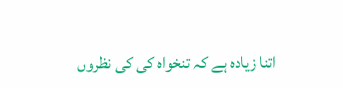اتنا زیادہ ہے کہ تنخواہ کی کی نظروں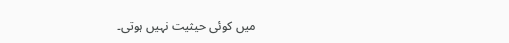میں کوئی حیثیت نہیں ہوتی۔